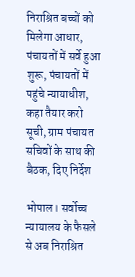निराश्रित बच्चों को मिलेगा आधार, पंचायतों में सर्वे हुआ शुरू, पंचायतों में पहुंचे न्यायाधीश, कहा तैयार करो सूची, ग्राम पंचायत सचिवों के साथ की बैठक, दिए निर्देश

भोपाल। सर्वोच्च न्यायालय के फैसले से अब निराश्रित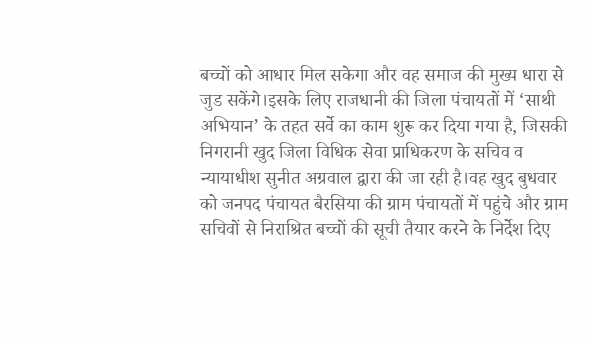बच्चों को आधार मिल सकेगा और वह समाज की मुख्य धारा से जुड सकेंगे।इसके लिए राजधानी की जिला पंचायतों में ‘साथी अभियान’ के तहत सर्वे का काम शुरू कर दिया गया है, जिसकी निगरानी खुद जिला विधिक सेवा प्राधिकरण के सचिव व न्यायाधीश सुनीत अग्रवाल द्वारा की जा रही है।वह खुद बुधवार को जनपद पंचायत बैरसिया की ग्राम पंचायतों में पहुंचे और ग्राम सचिवों से निराश्रित बच्चों की सूची तैयार करने के निर्देश दिए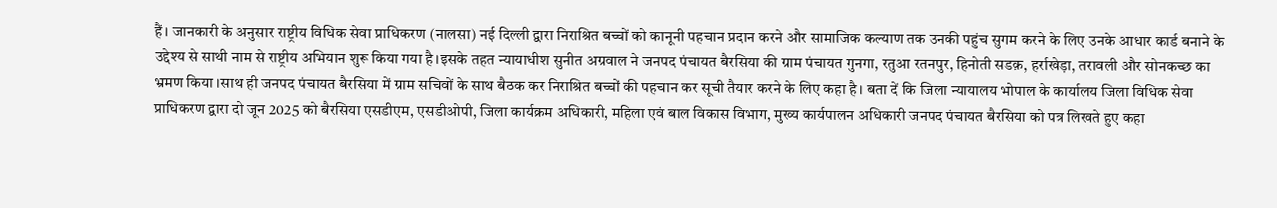हैं। जानकारी के अनुसार राष्ट्रीय विधिक सेवा प्राधिकरण (नालसा) नई दिल्ली द्वारा निराश्रित बच्चों को कानूनी पहचान प्रदान करने और सामाजिक कल्याण तक उनकी पहुंच सुगम करने के लिए उनके आधार कार्ड बनाने के उद्देश्य से साथी नाम से राष्ट्रीय अभियान शुरू किया गया है।इसके तहत न्यायाधीश सुनीत अग्रवाल ने जनपद पंचायत बैरसिया की ग्राम पंचायत गुनगा, रतुआ रतनपुर, हिनोती सडक़, हर्राखेड़ा, तरावली और सोनकच्छ का भ्रमण किया ।साथ ही जनपद पंचायत बैरसिया में ग्राम सचिवों के साथ बैठक कर निराश्रित बच्चों की पहचान कर सूची तैयार करने के लिए कहा है। बता दें कि जिला न्यायालय भोपाल के कार्यालय जिला विधिक सेवा प्राधिकरण द्वारा दो जून 2025 को बैरसिया एसडीएम, एसडीओपी, जिला कार्यक्रम अधिकारी, महिला एवं बाल विकास विभाग, मुख्य कार्यपालन अधिकारी जनपद पंचायत बैरसिया को पत्र लिखते हुए कहा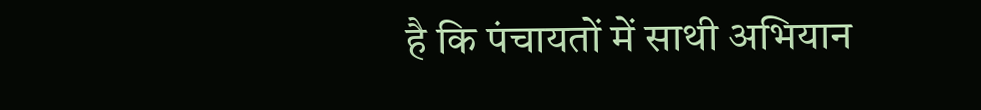है कि पंचायतों में साथी अभियान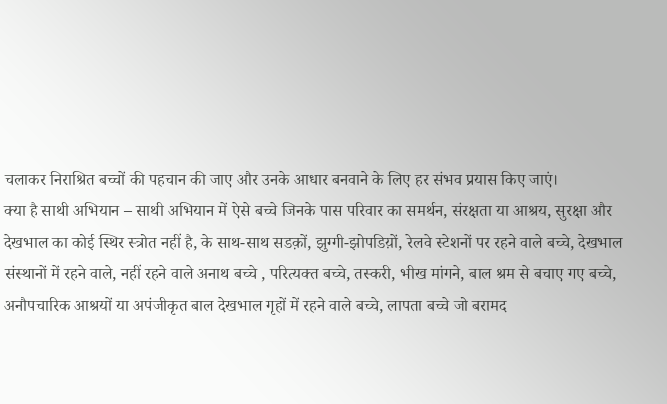चलाकर निराश्रित बच्चों की पहचान की जाए और उनके आधार बनवाने के लिए हर संभव प्रयास किए जाएं।
क्या है साथी अभियान – साथी अभियान में ऐसे बच्चे जिनके पास परिवार का समर्थन, संरक्षता या आश्रय, सुरक्षा और देखभाल का कोई स्थिर स्त्रोत नहीं है, के साथ-साथ सडक़ों, झुग्गी-झोपडिय़ों, रेलवे स्टेशनों पर रहने वाले बच्चे, देखभाल संस्थानों में रहने वाले, नहीं रहने वाले अनाथ बच्चे , परित्यक्त बच्चे, तस्करी, भीख मांगने, बाल श्रम से बचाए गए बच्चे, अनौपचारिक आश्रयों या अपंजीकृत बाल देखभाल गृहों में रहने वाले बच्चे, लापता बच्चे जो बरामद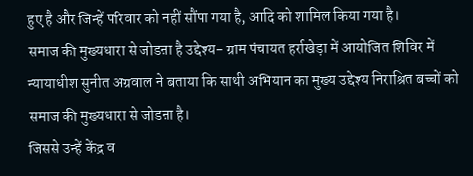हुए है और जिन्हें परिवार को नहीं सौंपा गया है, आदि को शामिल किया गया है।
समाज की मुख्यधारा से जोडऩा है उद्देश्य- ग्राम पंचायत हर्राखेड़ा में आयोजित शिविर में न्यायाधीश सुनीत अग्रवाल ने बताया कि साथी अभियान का मुख्य उद्देश्य निराश्रित बच्चों को समाज की मुख्यधारा से जोडऩा है।
जिससे उन्हें केंद्र व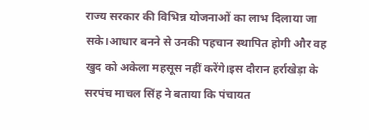राज्य सरकार की विभिन्न योजनाओं का लाभ दिलाया जा सके।आधार बनने से उनकी पहचान स्थापित होगी और वह खुद को अकेला महसूस नहीं करेंगे।इस दौरान हर्राखेड़ा के सरपंच माचल सिंह ने बताया कि पंचायत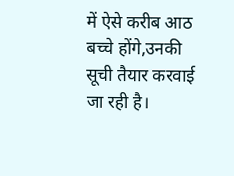में ऐसे करीब आठ बच्चे होंगे,उनकी सूची तैयार करवाई जा रही है।